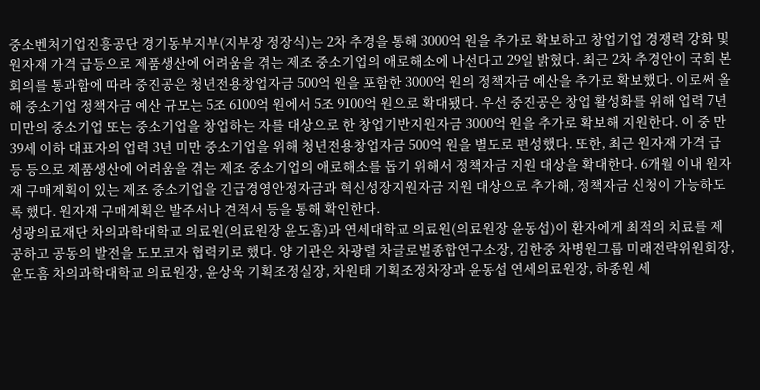중소벤처기업진흥공단 경기동부지부(지부장 정장식)는 2차 추경을 통해 3000억 원을 추가로 확보하고 창업기업 경쟁력 강화 및 원자재 가격 급등으로 제품생산에 어려움을 겪는 제조 중소기업의 애로해소에 나선다고 29일 밝혔다. 최근 2차 추경안이 국회 본회의를 통과함에 따라 중진공은 청년전용창업자금 500억 원을 포함한 3000억 원의 정책자금 예산을 추가로 확보했다. 이로써 올해 중소기업 정책자금 예산 규모는 5조 6100억 원에서 5조 9100억 원으로 확대됐다. 우선 중진공은 창업 활성화를 위해 업력 7년 미만의 중소기업 또는 중소기업을 창업하는 자를 대상으로 한 창업기반지원자금 3000억 원을 추가로 확보해 지원한다. 이 중 만 39세 이하 대표자의 업력 3년 미만 중소기업을 위해 청년전용창업자금 500억 원을 별도로 편성했다. 또한, 최근 원자재 가격 급등 등으로 제품생산에 어려움을 겪는 제조 중소기업의 애로해소를 돕기 위해서 정책자금 지원 대상을 확대한다. 6개월 이내 원자재 구매계획이 있는 제조 중소기업을 긴급경영안정자금과 혁신성장지원자금 지원 대상으로 추가해, 정책자금 신청이 가능하도록 했다. 원자재 구매계획은 발주서나 견적서 등을 통해 확인한다.
성광의료재단 차의과학대학교 의료원(의료원장 윤도흠)과 연세대학교 의료원(의료원장 윤동섭)이 환자에게 최적의 치료를 제공하고 공동의 발전을 도모코자 협력키로 했다. 양 기관은 차광렬 차글로벌종합연구소장, 김한중 차병원그룹 미래전략위원회장, 윤도흠 차의과학대학교 의료원장, 윤상욱 기획조정실장, 차원태 기획조정차장과 윤동섭 연세의료원장, 하종원 세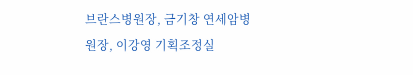브란스병원장, 금기창 연세암병원장, 이강영 기획조정실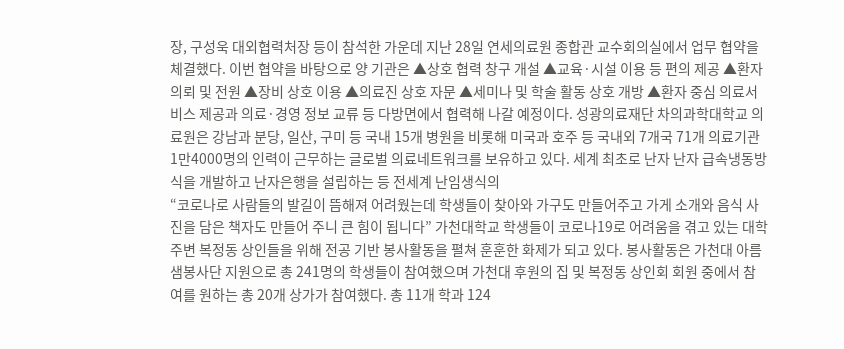장, 구성욱 대외협력처장 등이 참석한 가운데 지난 28일 연세의료원 종합관 교수회의실에서 업무 협약을 체결했다. 이번 협약을 바탕으로 양 기관은 ▲상호 협력 창구 개설 ▲교육·시설 이용 등 편의 제공 ▲환자 의뢰 및 전원 ▲장비 상호 이용 ▲의료진 상호 자문 ▲세미나 및 학술 활동 상호 개방 ▲환자 중심 의료서비스 제공과 의료·경영 정보 교류 등 다방면에서 협력해 나갈 예정이다. 성광의료재단 차의과학대학교 의료원은 강남과 분당, 일산, 구미 등 국내 15개 병원을 비롯해 미국과 호주 등 국내외 7개국 71개 의료기관 1만4000명의 인력이 근무하는 글로벌 의료네트워크를 보유하고 있다. 세계 최초로 난자 난자 급속냉동방식을 개발하고 난자은행을 설립하는 등 전세계 난임생식의
“코로나로 사람들의 발길이 뜸해져 어려웠는데 학생들이 찾아와 가구도 만들어주고 가게 소개와 음식 사진을 담은 책자도 만들어 주니 큰 힘이 됩니다” 가천대학교 학생들이 코로나19로 어려움을 겪고 있는 대학 주변 복정동 상인들을 위해 전공 기반 봉사활동을 펼쳐 훈훈한 화제가 되고 있다. 봉사활동은 가천대 아름샘봉사단 지원으로 총 241명의 학생들이 참여했으며 가천대 후원의 집 및 복정동 상인회 회원 중에서 참여를 원하는 총 20개 상가가 참여했다. 총 11개 학과 124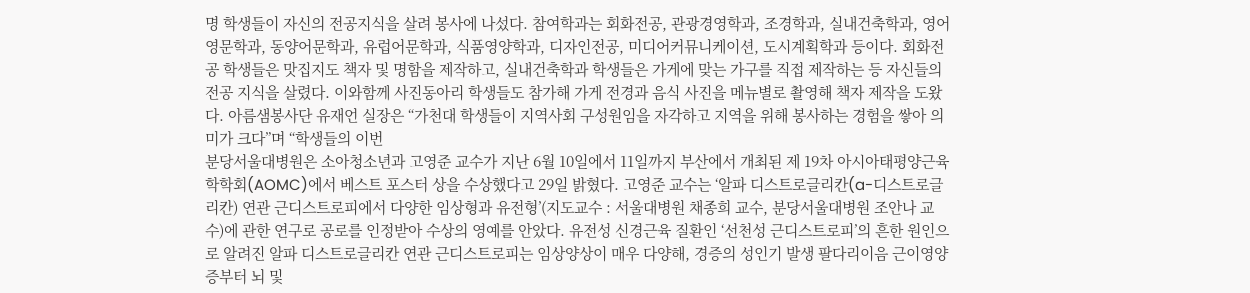명 학생들이 자신의 전공지식을 살려 봉사에 나섰다. 참여학과는 회화전공, 관광경영학과, 조경학과, 실내건축학과, 영어영문학과, 동양어문학과, 유럽어문학과, 식품영양학과, 디자인전공, 미디어커뮤니케이션, 도시계획학과 등이다. 회화전공 학생들은 맛집지도 책자 및 명함을 제작하고, 실내건축학과 학생들은 가게에 맞는 가구를 직접 제작하는 등 자신들의 전공 지식을 살렸다. 이와함께 사진동아리 학생들도 참가해 가게 전경과 음식 사진을 메뉴별로 촬영해 책자 제작을 도왔다. 아름샘봉사단 유재언 실장은 “가천대 학생들이 지역사회 구성원임을 자각하고 지역을 위해 봉사하는 경험을 쌓아 의미가 크다”며 “학생들의 이번
분당서울대병원은 소아청소년과 고영준 교수가 지난 6월 10일에서 11일까지 부산에서 개최된 제 19차 아시아태평양근육학학회(AOMC)에서 베스트 포스터 상을 수상했다고 29일 밝혔다. 고영준 교수는 ‘알파 디스트로글리칸(a-디스트로글리칸) 연관 근디스트로피에서 다양한 임상형과 유전형’(지도교수 : 서울대병원 채종희 교수, 분당서울대병원 조안나 교수)에 관한 연구로 공로를 인정받아 수상의 영예를 안았다. 유전성 신경근육 질환인 ‘선천성 근디스트로피’의 흔한 원인으로 알려진 알파 디스트로글리칸 연관 근디스트로피는 임상양상이 매우 다양해, 경증의 성인기 발생 팔다리이음 근이영양증부터 뇌 및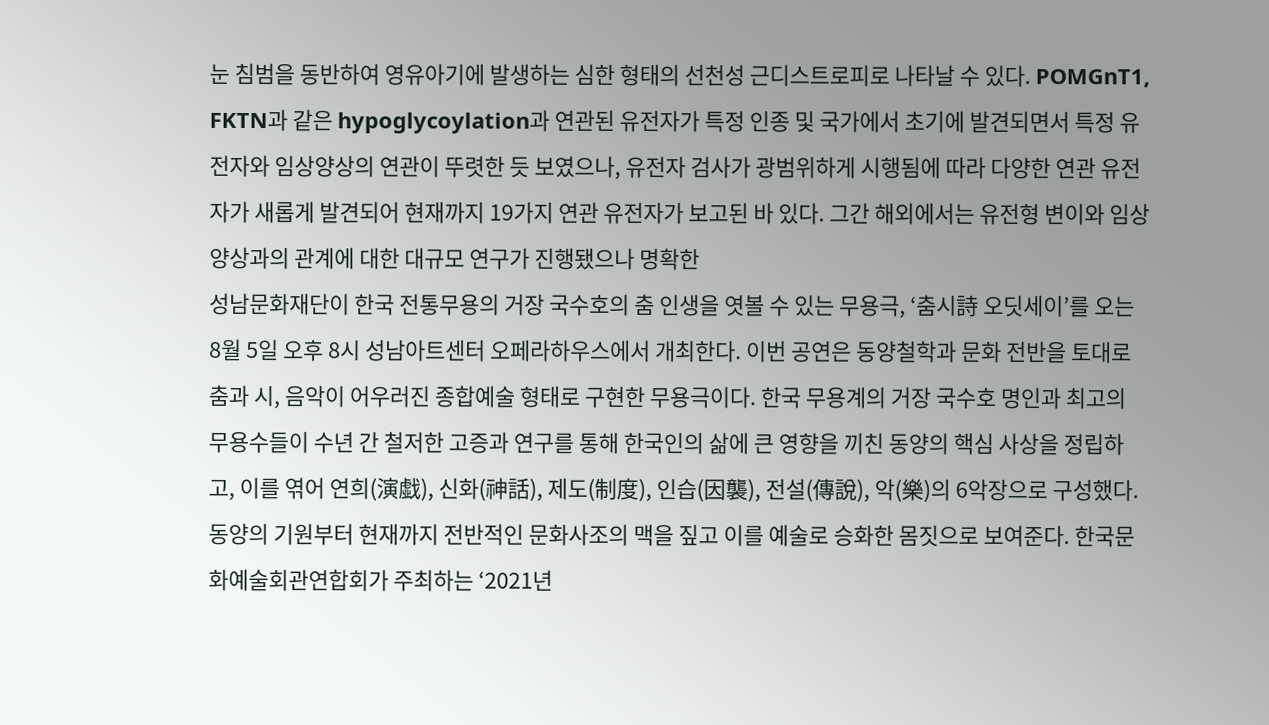눈 침범을 동반하여 영유아기에 발생하는 심한 형태의 선천성 근디스트로피로 나타날 수 있다. POMGnT1, FKTN과 같은 hypoglycoylation과 연관된 유전자가 특정 인종 및 국가에서 초기에 발견되면서 특정 유전자와 임상양상의 연관이 뚜렷한 듯 보였으나, 유전자 검사가 광범위하게 시행됨에 따라 다양한 연관 유전자가 새롭게 발견되어 현재까지 19가지 연관 유전자가 보고된 바 있다. 그간 해외에서는 유전형 변이와 임상 양상과의 관계에 대한 대규모 연구가 진행됐으나 명확한
성남문화재단이 한국 전통무용의 거장 국수호의 춤 인생을 엿볼 수 있는 무용극, ‘춤시詩 오딧세이’를 오는 8월 5일 오후 8시 성남아트센터 오페라하우스에서 개최한다. 이번 공연은 동양철학과 문화 전반을 토대로 춤과 시, 음악이 어우러진 종합예술 형태로 구현한 무용극이다. 한국 무용계의 거장 국수호 명인과 최고의 무용수들이 수년 간 철저한 고증과 연구를 통해 한국인의 삶에 큰 영향을 끼친 동양의 핵심 사상을 정립하고, 이를 엮어 연희(演戱), 신화(神話), 제도(制度), 인습(因襲), 전설(傳說), 악(樂)의 6악장으로 구성했다. 동양의 기원부터 현재까지 전반적인 문화사조의 맥을 짚고 이를 예술로 승화한 몸짓으로 보여준다. 한국문화예술회관연합회가 주최하는 ‘2021년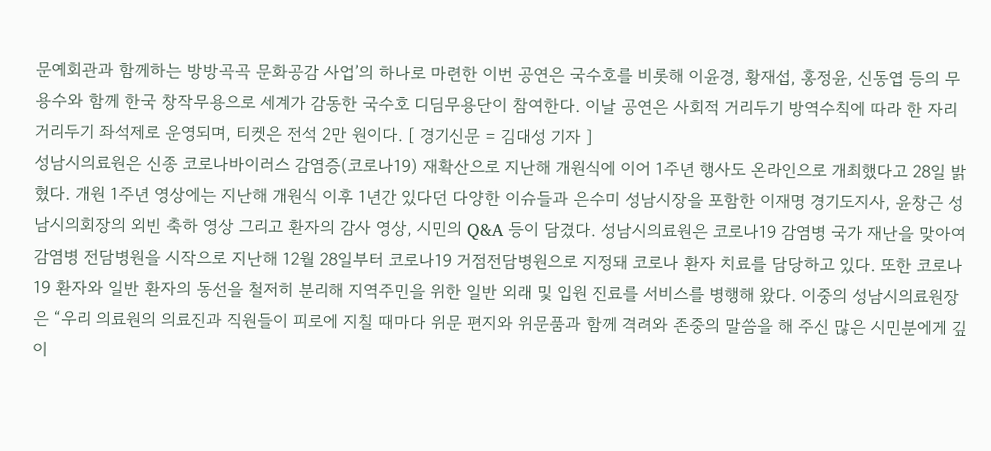문예회관과 함께하는 방방곡곡 문화공감 사업’의 하나로 마련한 이번 공연은 국수호를 비롯해 이윤경, 황재섭, 홍정윤, 신동엽 등의 무용수와 함께 한국 창작무용으로 세계가 감동한 국수호 디딤무용단이 참여한다. 이날 공연은 사회적 거리두기 방역수칙에 따라 한 자리 거리두기 좌석제로 운영되며, 티켓은 전석 2만 원이다. [ 경기신문 = 김대성 기자 ]
성남시의료원은 신종 코로나바이러스 감염증(코로나19) 재확산으로 지난해 개원식에 이어 1주년 행사도 온라인으로 개최했다고 28일 밝혔다. 개원 1주년 영상에는 지난해 개원식 이후 1년간 있다던 다양한 이슈들과 은수미 성남시장을 포함한 이재명 경기도지사, 윤창근 성남시의회장의 외빈 축하 영상 그리고 환자의 감사 영상, 시민의 Q&A 등이 담겼다. 성남시의료원은 코로나19 감염병 국가 재난을 맞아여 감염병 전담병원을 시작으로 지난해 12월 28일부터 코로나19 거점전담병원으로 지정돼 코로나 환자 치료를 담당하고 있다. 또한 코로나19 환자와 일반 환자의 동선을 철저히 분리해 지역주민을 위한 일반 외래 및 입원 진료를 서비스를 병행해 왔다. 이중의 성남시의료원장은 “우리 의료원의 의료진과 직원들이 피로에 지칠 때마다 위문 편지와 위문품과 함께 격려와 존중의 말씀을 해 주신 많은 시민분에게 깊이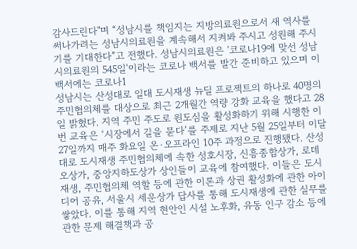감사드린다"며 “성남시를 책임지는 지방의료원으로서 새 역사를 써나가려는 성남시의료원을 계속해서 지켜봐 주시고 성원해 주시기를 기대한다”고 전했다. 성남시의료원은 '코로나19에 맞선 성남시의료원의 545일'이라는 코로나 백서를 발간 준비하고 있으며 이 백서에는 코로나1
성남시는 산성대로 일대 도시재생 뉴딜 프로젝트의 하나로 40명의 주민협의체를 대상으로 최근 2개월간 역량 강화 교육을 했다고 28일 밝혔다. 지역 주민 주도로 원도심을 활성화하기 위해 시행한 이번 교육은 ‘시장에서 길을 묻다’를 주제로 지난 5월 25일부터 이달 27일까지 매주 화요일 온·오프라인 10주 과정으로 진행됐다. 산성대로 도시재생 주민협의체에 속한 성호시장, 신흥종합상가, 로데오상가, 중앙지하도상가 상인들이 교육에 참여했다. 이들은 도시재생, 주민협의체 역할 등에 관한 이론과 상권 활성화에 관한 아이디어 공유, 서울시 세운상가 답사를 통해 도시재생에 관한 실무를 쌓았다. 이를 통해 지역 현안인 시설 노후화, 유동 인구 감소 등에 관한 문제 해결책과 공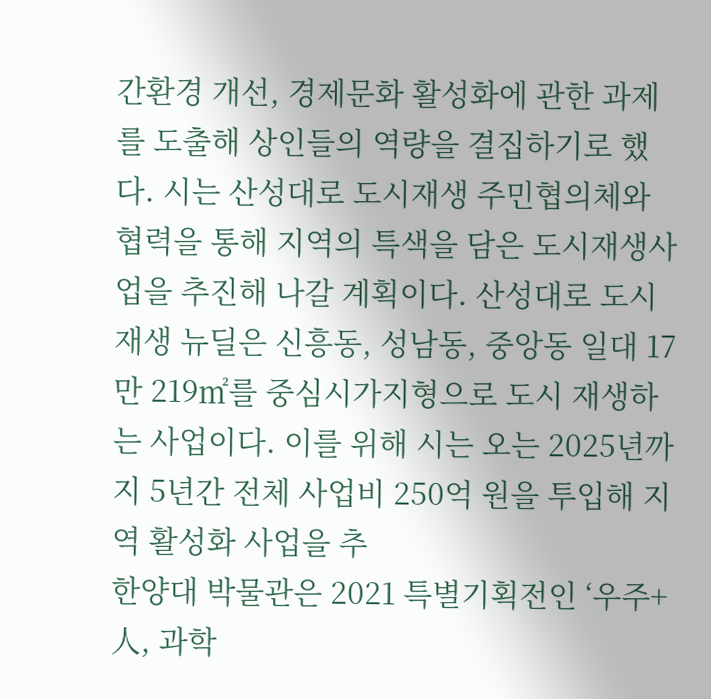간환경 개선, 경제문화 활성화에 관한 과제를 도출해 상인들의 역량을 결집하기로 했다. 시는 산성대로 도시재생 주민협의체와 협력을 통해 지역의 특색을 담은 도시재생사업을 추진해 나갈 계획이다. 산성대로 도시재생 뉴딜은 신흥동, 성남동, 중앙동 일대 17만 219㎡를 중심시가지형으로 도시 재생하는 사업이다. 이를 위해 시는 오는 2025년까지 5년간 전체 사업비 250억 원을 투입해 지역 활성화 사업을 추
한양대 박물관은 2021 특별기획전인 ‘우주+人, 과학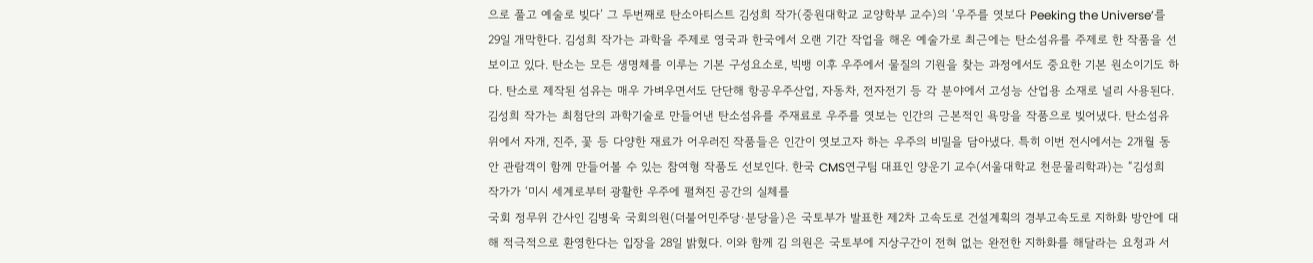으로 풀고 예술로 빚다’ 그 두번째로 탄소아티스트 김성희 작가(중원대학교 교양학부 교수)의 ‘우주를 엿보다 Peeking the Universe’를 29일 개막한다. 김성희 작가는 과학을 주제로 영국과 한국에서 오랜 기간 작업을 해온 예술가로 최근에는 탄소섬유를 주제로 한 작품을 선보이고 있다. 탄소는 모든 생명체를 이루는 기본 구성요소로, 빅뱅 이후 우주에서 물질의 기원을 찾는 과정에서도 중요한 기본 원소이기도 하다. 탄소로 제작된 섬유는 매우 가벼우면서도 단단해 항공우주산업, 자동차, 전자전기 등 각 분야에서 고성능 산업용 소재로 널리 사용된다. 김성희 작가는 최첨단의 과학기술로 만들어낸 탄소섬유를 주재료로 우주를 엿보는 인간의 근본적인 욕망을 작품으로 빚어냈다. 탄소섬유 위에서 자개, 진주, 꽃 등 다양한 재료가 어우러진 작품들은 인간이 엿보고자 하는 우주의 비밀을 담아냈다. 특히 이번 전시에서는 2개월 동안 관람객이 함께 만들어볼 수 있는 참여형 작품도 선보인다. 한국 CMS연구팀 대표인 양운기 교수(서울대학교 천문물리학과)는 “김성희 작가가 ‘미시 세계로부터 광활한 우주에 펼쳐진 공간의 실체를
국회 정무위 간사인 김병욱 국회의원(더불어민주당·분당을)은 국토부가 발표한 제2차 고속도로 건설계획의 경부고속도로 지하화 방안에 대해 적극적으로 환영한다는 입장을 28일 밝혔다. 이와 함께 김 의원은 국토부에 지상구간이 전혀 없는 완전한 지하화를 해달라는 요청과 서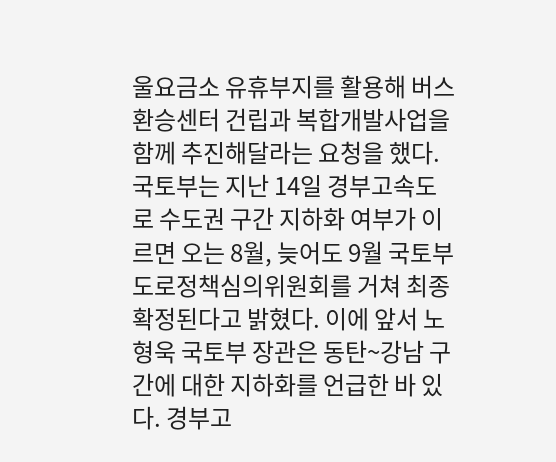울요금소 유휴부지를 활용해 버스환승센터 건립과 복합개발사업을 함께 추진해달라는 요청을 했다. 국토부는 지난 14일 경부고속도로 수도권 구간 지하화 여부가 이르면 오는 8월, 늦어도 9월 국토부 도로정책심의위원회를 거쳐 최종 확정된다고 밝혔다. 이에 앞서 노형욱 국토부 장관은 동탄~강남 구간에 대한 지하화를 언급한 바 있다. 경부고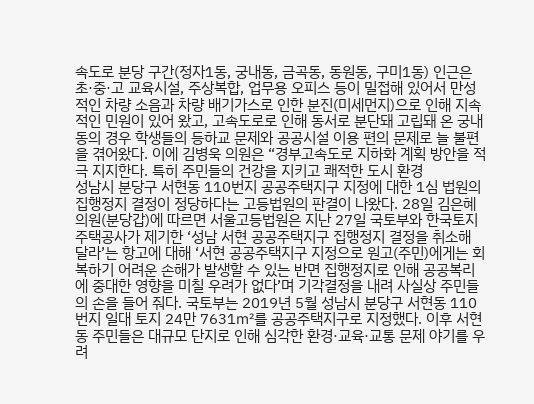속도로 분당 구간(정자1동, 궁내동, 금곡동, 동원동, 구미1동) 인근은 초·중·고 교육시설, 주상복합, 업무용 오피스 등이 밀접해 있어서 만성적인 차량 소음과 차량 배기가스로 인한 분진(미세먼지)으로 인해 지속적인 민원이 있어 왔고, 고속도로로 인해 동서로 분단돼 고립돼 온 궁내동의 경우 학생들의 등하교 문제와 공공시설 이용 편의 문제로 늘 불편을 겪어왔다. 이에 김병욱 의원은 “경부고속도로 지하화 계획 방안을 적극 지지한다. 특히 주민들의 건강을 지키고 쾌적한 도시 환경
성남시 분당구 서현동 110번지 공공주택지구 지정에 대한 1심 법원의 집행정지 결정이 정당하다는 고등법원의 판결이 나왔다. 28일 김은혜 의원(분당갑)에 따르면 서울고등법원은 지난 27일 국토부와 한국토지주택공사가 제기한 ‘성남 서현 공공주택지구 집행정지 결정을 취소해 달라’는 항고에 대해 ‘서현 공공주택지구 지정으로 원고(주민)에게는 회복하기 어려운 손해가 발생할 수 있는 반면 집행정지로 인해 공공복리에 중대한 영향을 미칠 우려가 없다’며 기각결정을 내려 사실상 주민들의 손을 들어 줘다. 국토부는 2019년 5월 성남시 분당구 서현동 110번지 일대 토지 24만 7631㎡를 공공주택지구로 지정했다. 이후 서현동 주민들은 대규모 단지로 인해 심각한 환경·교육·교통 문제 야기를 우려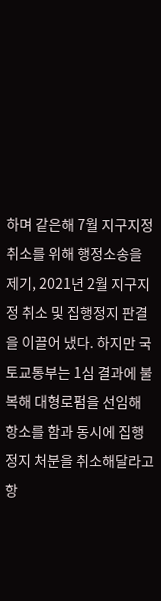하며 같은해 7월 지구지정 취소를 위해 행정소송을 제기, 2021년 2월 지구지정 취소 및 집행정지 판결을 이끌어 냈다. 하지만 국토교통부는 1심 결과에 불복해 대형로펌을 선임해 항소를 함과 동시에 집행정지 처분을 취소해달라고 항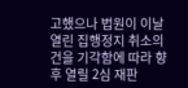고했으나 법원이 이날 열린 집행정지 취소의 건을 기각함에 따라 향후 열릴 2심 재판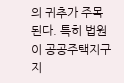의 귀추가 주목된다. 특히 법원이 공공주택지구 지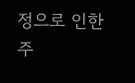정으로 인한 주